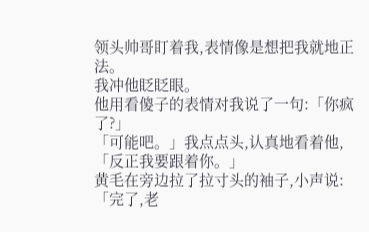领头帅哥盯着我,表情像是想把我就地正法。
我冲他眨眨眼。
他用看傻子的表情对我说了一句:「你疯了?」
「可能吧。」我点点头,认真地看着他,「反正我要跟着你。」
黄毛在旁边拉了拉寸头的袖子,小声说:「完了,老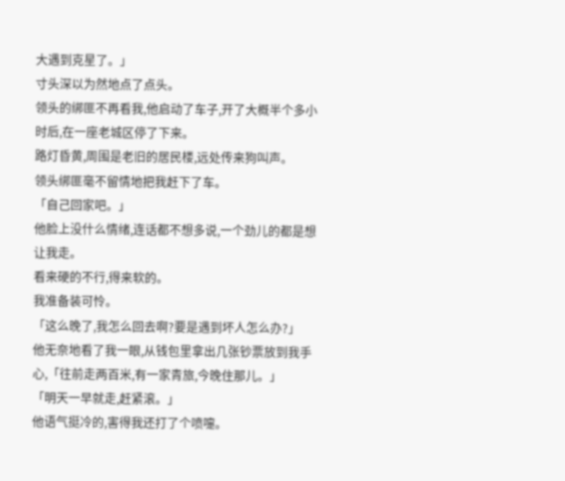大遇到克星了。」
寸头深以为然地点了点头。
领头的绑匪不再看我,他启动了车子,开了大概半个多小时后,在一座老城区停了下来。
路灯昏黄,周围是老旧的居民楼,远处传来狗叫声。
领头绑匪毫不留情地把我赶下了车。
「自己回家吧。」
他脸上没什么情绪,连话都不想多说,一个劲儿的都是想让我走。
看来硬的不行,得来软的。
我准备装可怜。
「这么晚了,我怎么回去啊?要是遇到坏人怎么办?」
他无奈地看了我一眼,从钱包里拿出几张钞票放到我手心,「往前走两百米,有一家青旅,今晚住那儿。」
「明天一早就走,赶紧滚。」
他语气挺冷的,害得我还打了个喷嚏。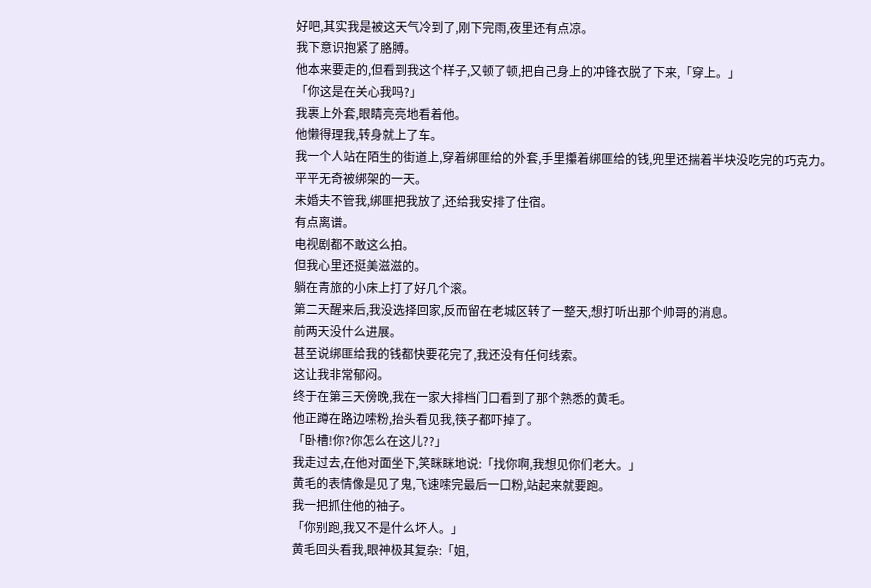好吧,其实我是被这天气冷到了,刚下完雨,夜里还有点凉。
我下意识抱紧了胳膊。
他本来要走的,但看到我这个样子,又顿了顿,把自己身上的冲锋衣脱了下来,「穿上。」
「你这是在关心我吗?」
我裹上外套,眼睛亮亮地看着他。
他懒得理我,转身就上了车。
我一个人站在陌生的街道上,穿着绑匪给的外套,手里攥着绑匪给的钱,兜里还揣着半块没吃完的巧克力。
平平无奇被绑架的一天。
未婚夫不管我,绑匪把我放了,还给我安排了住宿。
有点离谱。
电视剧都不敢这么拍。
但我心里还挺美滋滋的。
躺在青旅的小床上打了好几个滚。
第二天醒来后,我没选择回家,反而留在老城区转了一整天,想打听出那个帅哥的消息。
前两天没什么进展。
甚至说绑匪给我的钱都快要花完了,我还没有任何线索。
这让我非常郁闷。
终于在第三天傍晚,我在一家大排档门口看到了那个熟悉的黄毛。
他正蹲在路边嗦粉,抬头看见我,筷子都吓掉了。
「卧槽!你?你怎么在这儿??」
我走过去,在他对面坐下,笑眯眯地说:「找你啊,我想见你们老大。」
黄毛的表情像是见了鬼,飞速嗦完最后一口粉,站起来就要跑。
我一把抓住他的袖子。
「你别跑,我又不是什么坏人。」
黄毛回头看我,眼神极其复杂:「姐,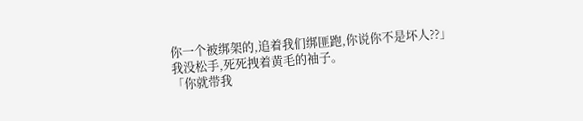你一个被绑架的,追着我们绑匪跑,你说你不是坏人??」
我没松手,死死拽着黄毛的袖子。
「你就带我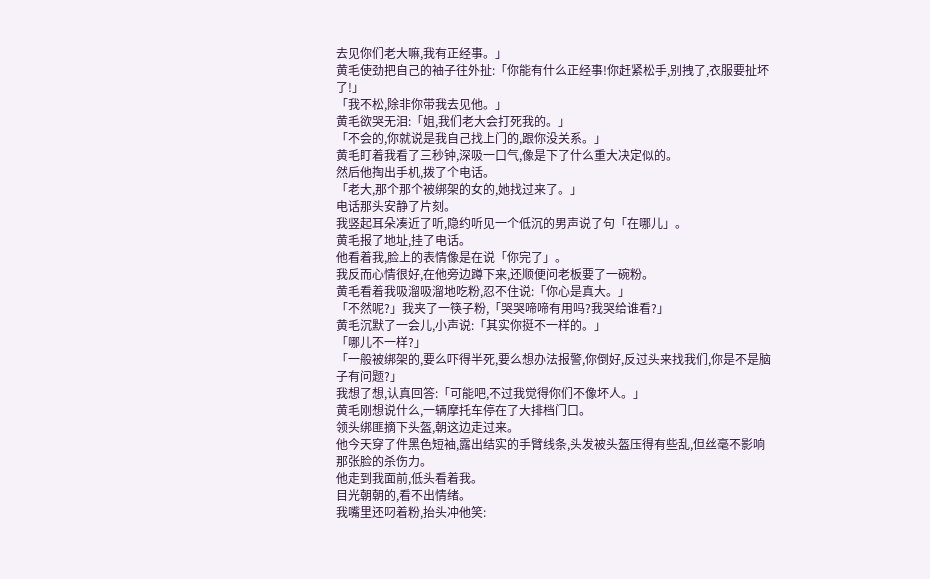去见你们老大嘛,我有正经事。」
黄毛使劲把自己的袖子往外扯:「你能有什么正经事!你赶紧松手,别拽了,衣服要扯坏了!」
「我不松,除非你带我去见他。」
黄毛欲哭无泪:「姐,我们老大会打死我的。」
「不会的,你就说是我自己找上门的,跟你没关系。」
黄毛盯着我看了三秒钟,深吸一口气,像是下了什么重大决定似的。
然后他掏出手机,拨了个电话。
「老大,那个那个被绑架的女的,她找过来了。」
电话那头安静了片刻。
我竖起耳朵凑近了听,隐约听见一个低沉的男声说了句「在哪儿」。
黄毛报了地址,挂了电话。
他看着我,脸上的表情像是在说「你完了」。
我反而心情很好,在他旁边蹲下来,还顺便问老板要了一碗粉。
黄毛看着我吸溜吸溜地吃粉,忍不住说:「你心是真大。」
「不然呢?」我夹了一筷子粉,「哭哭啼啼有用吗?我哭给谁看?」
黄毛沉默了一会儿,小声说:「其实你挺不一样的。」
「哪儿不一样?」
「一般被绑架的,要么吓得半死,要么想办法报警,你倒好,反过头来找我们,你是不是脑子有问题?」
我想了想,认真回答:「可能吧,不过我觉得你们不像坏人。」
黄毛刚想说什么,一辆摩托车停在了大排档门口。
领头绑匪摘下头盔,朝这边走过来。
他今天穿了件黑色短袖,露出结实的手臂线条,头发被头盔压得有些乱,但丝毫不影响那张脸的杀伤力。
他走到我面前,低头看着我。
目光朝朝的,看不出情绪。
我嘴里还叼着粉,抬头冲他笑: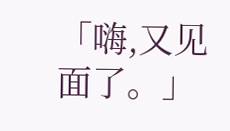「嗨,又见面了。」